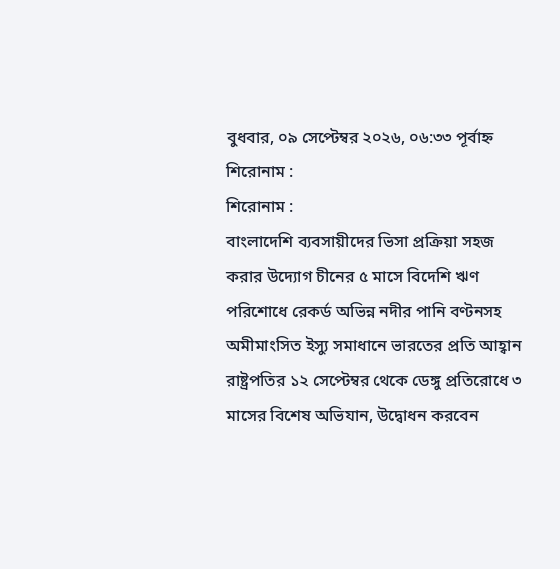বুধবার, ০৯ সেপ্টেম্বর ২০২৬, ০৬:৩৩ পূর্বাহ্ন
শিরোনাম :
শিরোনাম :
বাংলাদেশি ব্যবসায়ীদের ভিসা প্রক্রিয়া সহজ করার উদ্যোগ চীনের ৫ মাসে বিদেশি ঋণ পরিশোধে রেকর্ড অভিন্ন নদীর পানি বণ্টনসহ অমীমাংসিত ইস্যু সমাধানে ভারতের প্রতি আহ্বান রাষ্ট্রপতির ১২ সেপ্টেম্বর থেকে ডেঙ্গু প্রতিরোধে ৩ মাসের বিশেষ অভিযান, উদ্বোধন করবেন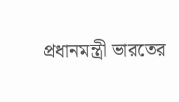প্রধানমন্ত্রী ভারতের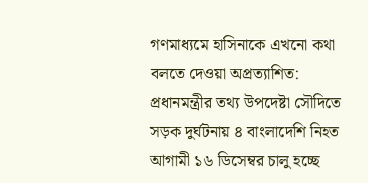গণমাধ্যমে হাসিনাকে এখনো কথা বলতে দেওয়া অপ্রত্যাশিত: প্রধানমন্ত্রীর তথ্য উপদেষ্টা সৌদিতে সড়ক দুর্ঘটনায় ৪ বাংলাদেশি নিহত আগামী ১৬ ডিসেম্বর চালু হচ্ছে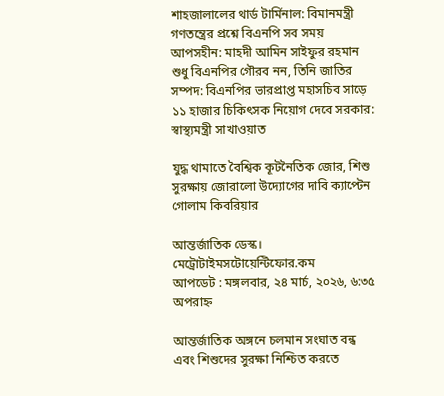শাহজালালের থার্ড টার্মিনাল: বিমানমন্ত্রী গণতন্ত্রের প্রশ্নে বিএনপি সব সময় আপসহীন: মাহদী আমিন সাইফুর রহমান শুধু বিএনপির গৌরব নন, তিনি জাতির সম্পদ: বিএনপির ভারপ্রাপ্ত মহাসচিব সাড়ে ১১ হাজার চিকিৎসক নিয়োগ দেবে সরকার: স্বাস্থ্যমন্ত্রী সাখাওয়াত

যুদ্ধ থামাতে বৈশ্বিক কূটনৈতিক জোর, শিশু সুরক্ষায় জোরালো উদ্যোগের দাবি ক্যাপ্টেন গোলাম কিবরিয়ার

আন্তর্জাতিক ডেস্ক। মেট্রোটাইমসটোয়েন্টিফোর.কম
আপডেট : মঙ্গলবার, ২৪ মার্চ, ২০২৬, ৬:৩৫ অপরাহ্ন

আন্তর্জাতিক অঙ্গনে চলমান সংঘাত বন্ধ এবং শিশুদের সুরক্ষা নিশ্চিত করতে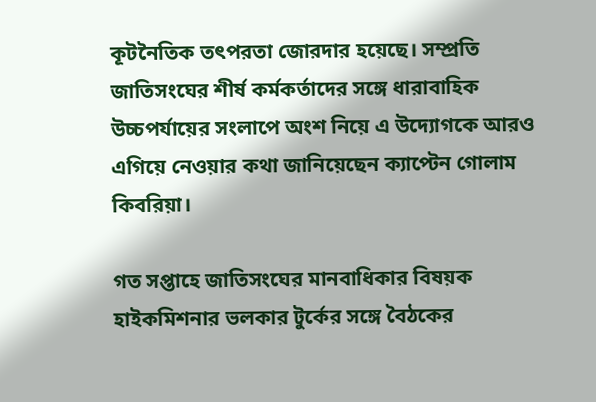কূটনৈতিক তৎপরতা জোরদার হয়েছে। সম্প্রতি জাতিসংঘের শীর্ষ কর্মকর্তাদের সঙ্গে ধারাবাহিক উচ্চপর্যায়ের সংলাপে অংশ নিয়ে এ উদ্যোগকে আরও এগিয়ে নেওয়ার কথা জানিয়েছেন ক্যাপ্টেন গোলাম কিবরিয়া।

গত সপ্তাহে জাতিসংঘের মানবাধিকার বিষয়ক হাইকমিশনার ভলকার টুর্কের সঙ্গে বৈঠকের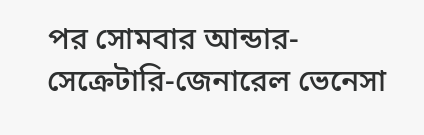পর সোমবার আন্ডার-সেক্রেটারি-জেনারেল ভেনেসা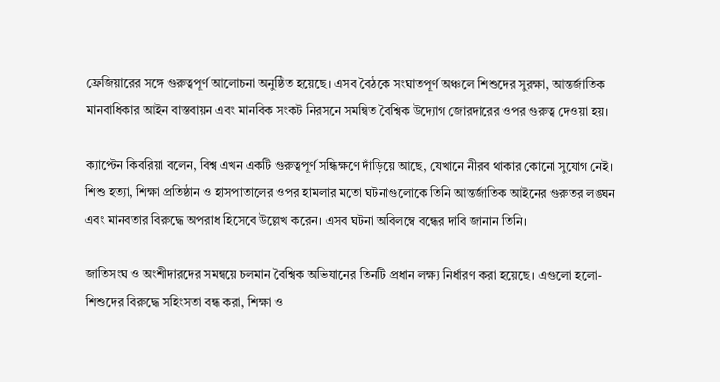ফ্রেজিয়ারের সঙ্গে গুরুত্বপূর্ণ আলোচনা অনুষ্ঠিত হয়েছে। এসব বৈঠকে সংঘাতপূর্ণ অঞ্চলে শিশুদের সুরক্ষা, আন্তর্জাতিক মানবাধিকার আইন বাস্তবায়ন এবং মানবিক সংকট নিরসনে সমন্বিত বৈশ্বিক উদ্যোগ জোরদারের ওপর গুরুত্ব দেওয়া হয়।

ক্যাপ্টেন কিবরিয়া বলেন, বিশ্ব এখন একটি গুরুত্বপূর্ণ সন্ধিক্ষণে দাঁড়িয়ে আছে, যেখানে নীরব থাকার কোনো সুযোগ নেই। শিশু হত্যা, শিক্ষা প্রতিষ্ঠান ও হাসপাতালের ওপর হামলার মতো ঘটনাগুলোকে তিনি আন্তর্জাতিক আইনের গুরুতর লঙ্ঘন এবং মানবতার বিরুদ্ধে অপরাধ হিসেবে উল্লেখ করেন। এসব ঘটনা অবিলম্বে বন্ধের দাবি জানান তিনি।

জাতিসংঘ ও অংশীদারদের সমন্বয়ে চলমান বৈশ্বিক অভিযানের তিনটি প্রধান লক্ষ্য নির্ধারণ করা হয়েছে। এগুলো হলো-শিশুদের বিরুদ্ধে সহিংসতা বন্ধ করা, শিক্ষা ও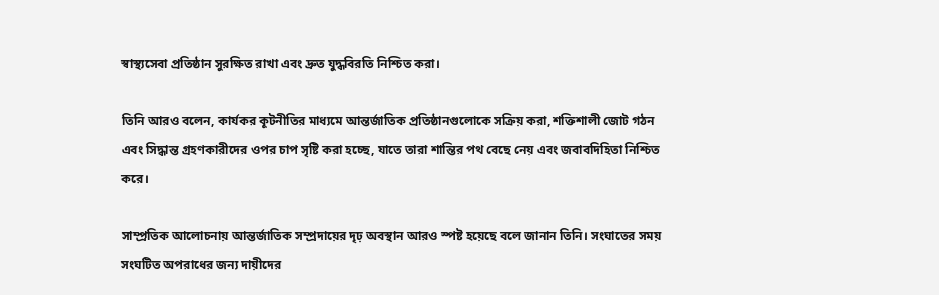স্বাস্থ্যসেবা প্রতিষ্ঠান সুরক্ষিত রাখা এবং দ্রুত যুদ্ধবিরতি নিশ্চিত করা।

তিনি আরও বলেন, কার্যকর কূটনীতির মাধ্যমে আন্তর্জাতিক প্রতিষ্ঠানগুলোকে সক্রিয় করা, শক্তিশালী জোট গঠন এবং সিদ্ধান্ত গ্রহণকারীদের ওপর চাপ সৃষ্টি করা হচ্ছে, যাতে তারা শান্তির পথ বেছে নেয় এবং জবাবদিহিতা নিশ্চিত করে।

সাম্প্রতিক আলোচনায় আন্তর্জাতিক সম্প্রদায়ের দৃঢ় অবস্থান আরও স্পষ্ট হয়েছে বলে জানান তিনি। সংঘাতের সময় সংঘটিত অপরাধের জন্য দায়ীদের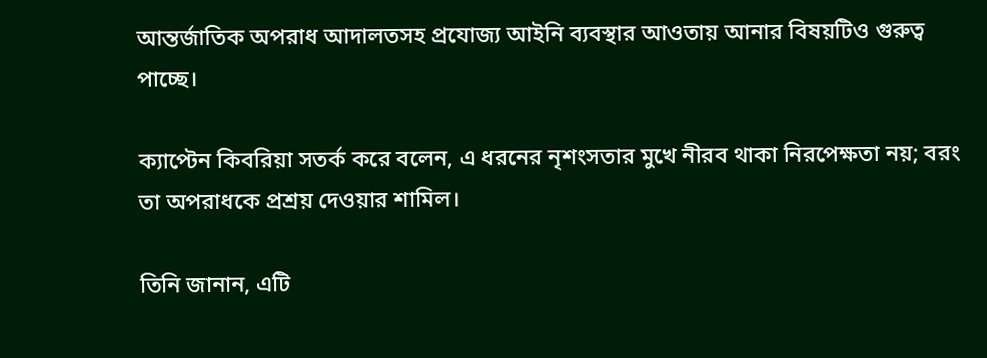আন্তর্জাতিক অপরাধ আদালতসহ প্রযোজ্য আইনি ব্যবস্থার আওতায় আনার বিষয়টিও গুরুত্ব পাচ্ছে।

ক্যাপ্টেন কিবরিয়া সতর্ক করে বলেন, এ ধরনের নৃশংসতার মুখে নীরব থাকা নিরপেক্ষতা নয়; বরং তা অপরাধকে প্রশ্রয় দেওয়ার শামিল।

তিনি জানান, এটি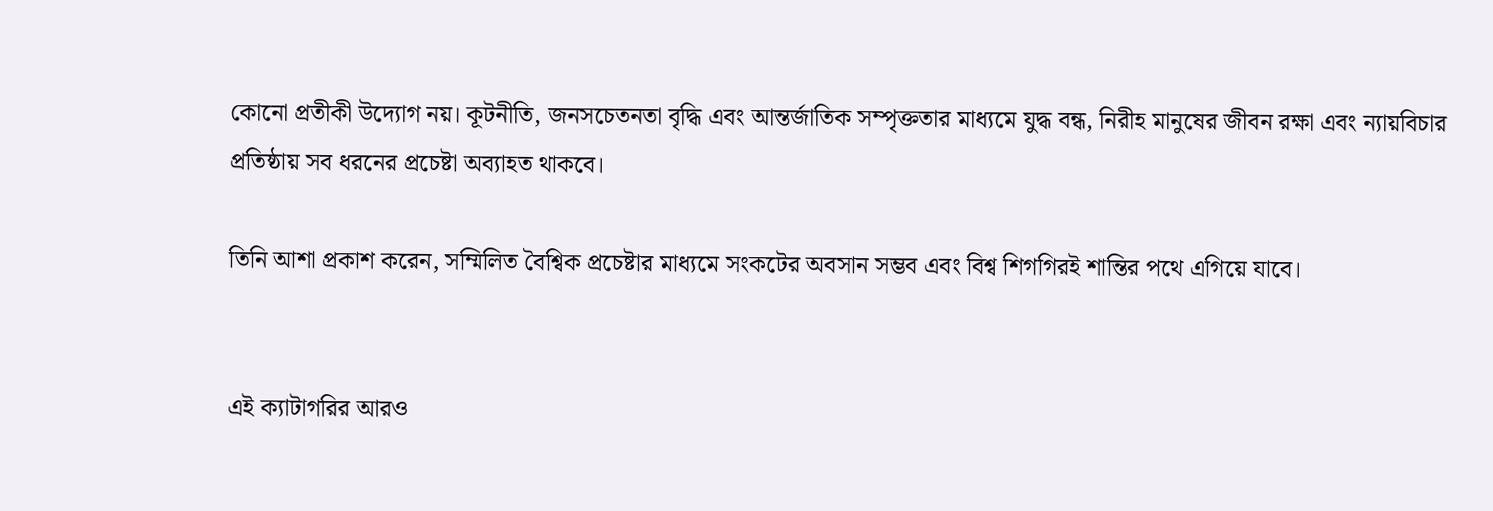কোনো প্রতীকী উদ্যোগ নয়। কূটনীতি, জনসচেতনতা বৃদ্ধি এবং আন্তর্জাতিক সম্পৃক্ততার মাধ্যমে যুদ্ধ বন্ধ, নিরীহ মানুষের জীবন রক্ষা এবং ন্যায়বিচার প্রতিষ্ঠায় সব ধরনের প্রচেষ্টা অব্যাহত থাকবে।

তিনি আশা প্রকাশ করেন, সম্মিলিত বৈশ্বিক প্রচেষ্টার মাধ্যমে সংকটের অবসান সম্ভব এবং বিশ্ব শিগগিরই শান্তির পথে এগিয়ে যাবে।


এই ক্যাটাগরির আরও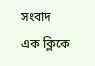সংবাদ
এক ক্লিকে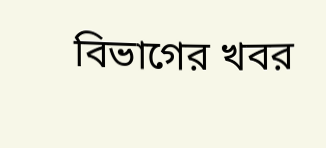বিভাগের খবর